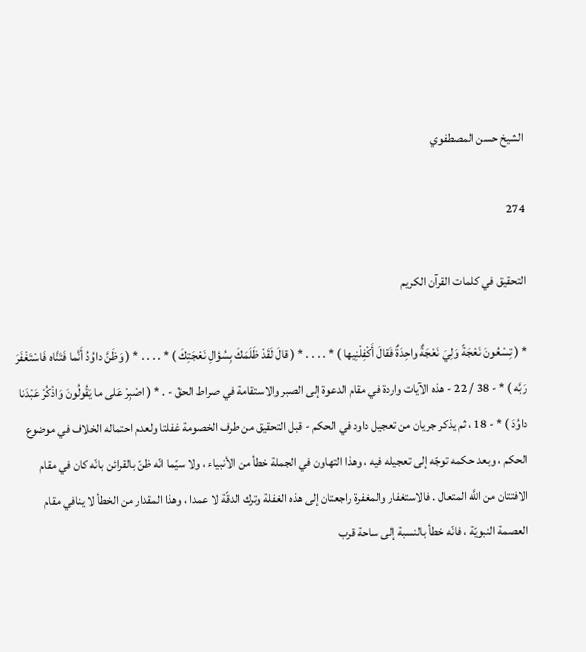الشيخ حسن المصطفوي

274

التحقيق في كلمات القرآن الكريم

* ( تِسْعُونَ نَعْجَةً وَلِيَ نَعْجَةٌ واحِدَةٌ فَقالَ أَكْفِلْنِيها ) * . . . . * ( قالَ لَقَدْ ظَلَمَكَ بِسُؤالِ نَعْجَتِكَ ) * . . . . * ( وَظَنَّ داوُدُ أَنَّما فَتَنَّاه فَاسْتَغْفَرَ رَبَّه ) * - 38 / 22 - هذه الآيات واردة في مقام الدعوة إلى الصبر والاستقامة في صراط الحقّ - . * ( اصْبِرْ عَلى ما يَقُولُونَ وَاذْكُرْ عَبْدَنا داوُدَ ) * - 18 ، ثم يذكر جريان من تعجيل داود في الحكم - قبل التحقيق من طرف الخصومة غفلتا ولعدم احتماله الخلاف في موضوع الحكم ، وبعد حكمه توجّه إلى تعجيله فيه ، وهذا التهاون في الجملة خطأ من الأنبياء ، ولا سيّما انّه ظنّ بالقرائن بانّه كان في مقام الافتتان من اللَّه المتعال . فالاستغفار والمغفرة راجعتان إلى هذه الغفلة وترك الدقّة لا عمدا ، وهذا المقدار من الخطأ لا ينافي مقام العصمة النبويّة ، فانّه خطأ بالنسبة إلى ساحة قرب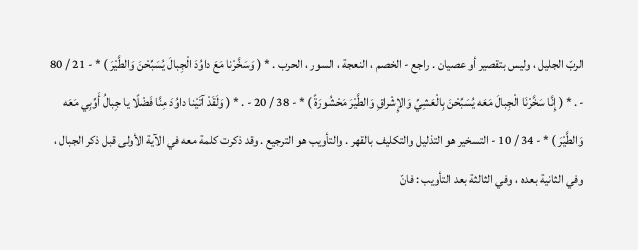الربّ الجليل ، وليس بتقصير أو عصيان . راجع - الخصم ، النعجة ، السور ، الحرب . * ( وَسَخَّرْنا مَعَ داوُدَ الْجِبالَ يُسَبِّحْنَ وَالطَّيْرَ ) * - 21 / 80 - . * ( إِنَّا سَخَّرْنَا الْجِبالَ مَعَه يُسَبِّحْنَ بِالْعَشِيِّ وَالإِشْراقِ وَالطَّيْرَ مَحْشُورَةً ) * - 38 / 20 - . * ( وَلَقَدْ آتَيْنا داوُدَ مِنَّا فَضْلًا يا جِبالُ أَوِّبِي مَعَه وَالطَّيْرَ ) * - 34 / 10 - التسخير هو التذليل والتكليف بالقهر . والتأويب هو الترجيع . وقد ذكرت كلمة معه في الآية الأولى قبل ذكر الجبال ، وفي الثانية بعده ، وفي الثالثة بعد التأويب : فانّ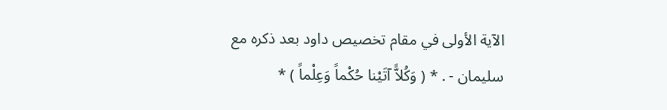الآية الأولى في مقام تخصيص داود بعد ذكره مع سليمان - . * ( وَكُلاًّ آتَيْنا حُكْماً وَعِلْماً ) *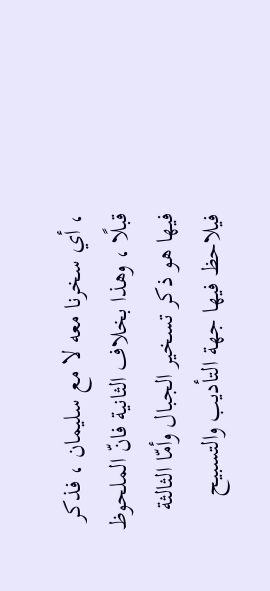، أي سخرنا معه لا مع سليمان ، فذكر قبلًا ، وهذا بخلاف الثانية فانّ الملحوظ فيها هو ذكر تسخير الجبال وأمّا الثالثة فيلاحظ فيها جهة التأديب والتسبيح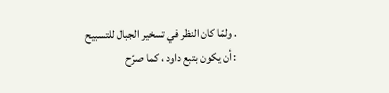. ولمّا كان النظر في تسخير الجبال للتسبيح : أن يكون بتبع داود ، كما صرّح